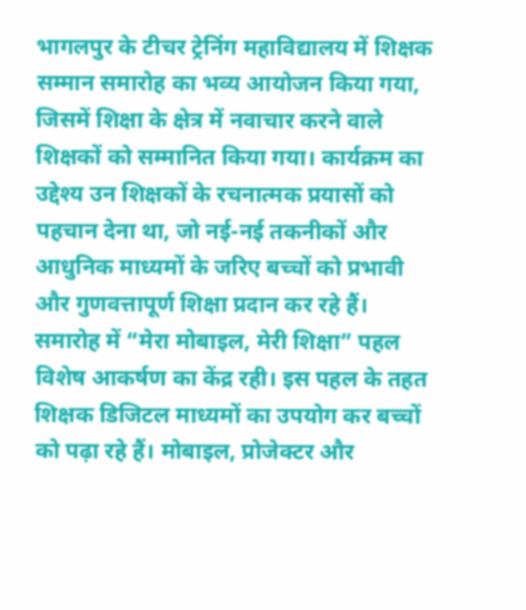भागलपुर के टीचर ट्रेनिंग महाविद्यालय में शिक्षक सम्मान समारोह का भव्य आयोजन किया गया, जिसमें शिक्षा के क्षेत्र में नवाचार करने वाले शिक्षकों को सम्मानित किया गया। कार्यक्रम का उद्देश्य उन शिक्षकों के रचनात्मक प्रयासों को पहचान देना था, जो नई-नई तकनीकों और आधुनिक माध्यमों के जरिए बच्चों को प्रभावी और गुणवत्तापूर्ण शिक्षा प्रदान कर रहे हैं।
समारोह में “मेरा मोबाइल, मेरी शिक्षा” पहल विशेष आकर्षण का केंद्र रही। इस पहल के तहत शिक्षक डिजिटल माध्यमों का उपयोग कर बच्चों को पढ़ा रहे हैं। मोबाइल, प्रोजेक्टर और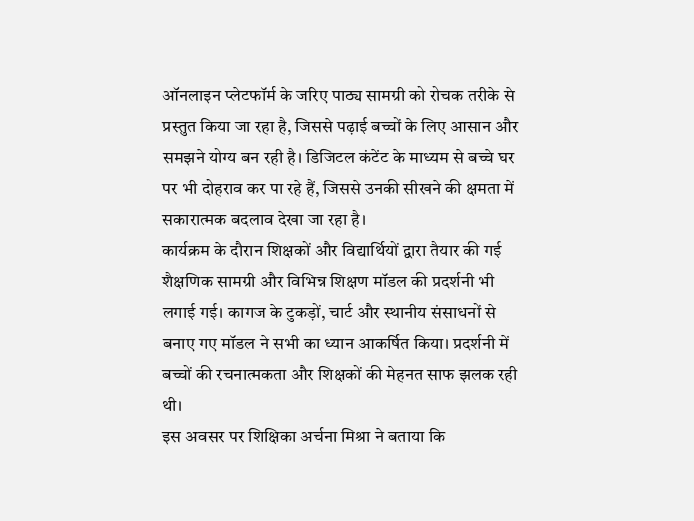ऑनलाइन प्लेटफॉर्म के जरिए पाठ्य सामग्री को रोचक तरीके से प्रस्तुत किया जा रहा है, जिससे पढ़ाई बच्चों के लिए आसान और समझने योग्य बन रही है। डिजिटल कंटेंट के माध्यम से बच्चे घर पर भी दोहराव कर पा रहे हैं, जिससे उनकी सीखने की क्षमता में सकारात्मक बदलाव देखा जा रहा है।
कार्यक्रम के दौरान शिक्षकों और विद्यार्थियों द्वारा तैयार की गई शैक्षणिक सामग्री और विभिन्न शिक्षण मॉडल की प्रदर्शनी भी लगाई गई। कागज के टुकड़ों, चार्ट और स्थानीय संसाधनों से बनाए गए मॉडल ने सभी का ध्यान आकर्षित किया। प्रदर्शनी में बच्चों की रचनात्मकता और शिक्षकों की मेहनत साफ झलक रही थी।
इस अवसर पर शिक्षिका अर्चना मिश्रा ने बताया कि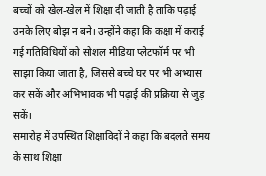बच्चों को खेल-खेल में शिक्षा दी जाती है ताकि पढ़ाई उनके लिए बोझ न बने। उन्होंने कहा कि कक्षा में कराई गई गतिविधियों को सोशल मीडिया प्लेटफॉर्म पर भी साझा किया जाता है, जिससे बच्चे घर पर भी अभ्यास कर सकें और अभिभावक भी पढ़ाई की प्रक्रिया से जुड़ सकें।
समारोह में उपस्थित शिक्षाविदों ने कहा कि बदलते समय के साथ शिक्षा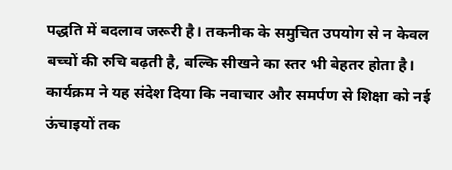पद्धति में बदलाव जरूरी है। तकनीक के समुचित उपयोग से न केवल बच्चों की रुचि बढ़ती है, बल्कि सीखने का स्तर भी बेहतर होता है। कार्यक्रम ने यह संदेश दिया कि नवाचार और समर्पण से शिक्षा को नई ऊंचाइयों तक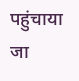पहुंचाया जा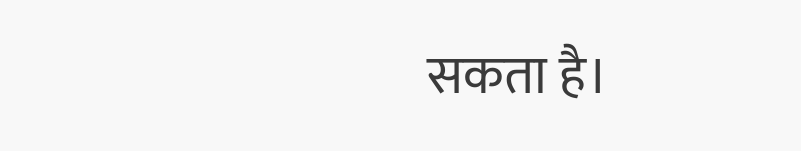सकता है।